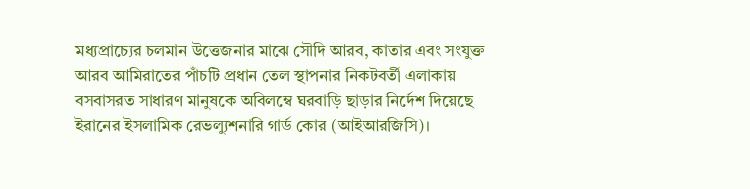মধ্যপ্রাচ্যের চলমান উত্তেজনার মাঝে সৌদি আরব, কাতার এবং সংযুক্ত আরব আমিরাতের পাঁচটি প্রধান তেল স্থাপনার নিকটবর্তী এলাকায় বসবাসরত সাধারণ মানুষকে অবিলম্বে ঘরবাড়ি ছাড়ার নির্দেশ দিয়েছে ইরানের ইসলামিক রেভল্যুশনারি গার্ড কোর (আইআরজিসি)।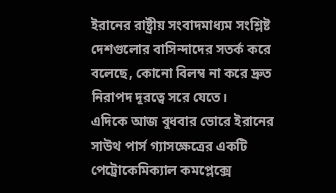ইরানের রাষ্ট্রীয় সংবাদমাধ্যম সংশ্লিষ্ট দেশগুলোর বাসিন্দাদের সতর্ক করে বলেছে, কোনো বিলম্ব না করে দ্রুত নিরাপদ দূরত্বে সরে যেতে।
এদিকে আজ বুধবার ভোরে ইরানের সাউথ পার্স গ্যাসক্ষেত্রের একটি পেট্রোকেমিক্যাল কমপ্লেক্সে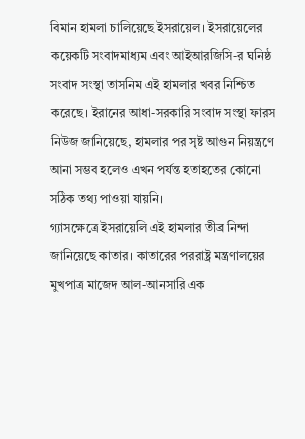বিমান হামলা চালিয়েছে ইসরায়েল। ইসরায়েলের কয়েকটি সংবাদমাধ্যম এবং আইআরজিসি-র ঘনিষ্ঠ সংবাদ সংস্থা তাসনিম এই হামলার খবর নিশ্চিত করেছে। ইরানের আধা-সরকারি সংবাদ সংস্থা ফারস নিউজ জানিয়েছে, হামলার পর সৃষ্ট আগুন নিয়ন্ত্রণে আনা সম্ভব হলেও এখন পর্যন্ত হতাহতের কোনো সঠিক তথ্য পাওয়া যায়নি।
গ্যাসক্ষেত্রে ইসরায়েলি এই হামলার তীব্র নিন্দা জানিয়েছে কাতার। কাতারের পররাষ্ট্র মন্ত্রণালয়ের মুখপাত্র মাজেদ আল-আনসারি এক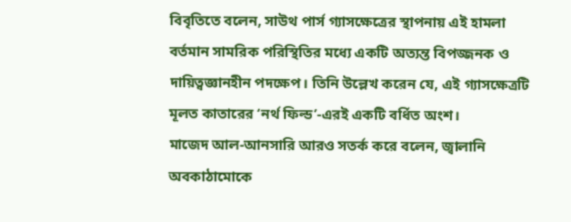বিবৃতিতে বলেন, সাউথ পার্স গ্যাসক্ষেত্রের স্থাপনায় এই হামলা বর্তমান সামরিক পরিস্থিতির মধ্যে একটি অত্যন্ত বিপজ্জনক ও দায়িত্বজ্ঞানহীন পদক্ষেপ। তিনি উল্লেখ করেন যে, এই গ্যাসক্ষেত্রটি মূলত কাতারের ‘নর্থ ফিল্ড’-এরই একটি বর্ধিত অংশ।
মাজেদ আল-আনসারি আরও সতর্ক করে বলেন, জ্বালানি অবকাঠামোকে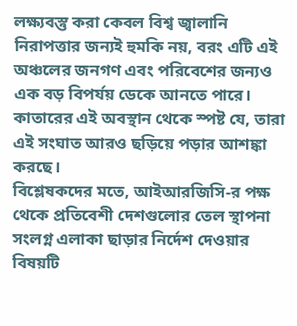লক্ষ্যবস্তু করা কেবল বিশ্ব জ্বালানি নিরাপত্তার জন্যই হুমকি নয়, বরং এটি এই অঞ্চলের জনগণ এবং পরিবেশের জন্যও এক বড় বিপর্যয় ডেকে আনতে পারে। কাতারের এই অবস্থান থেকে স্পষ্ট যে, তারা এই সংঘাত আরও ছড়িয়ে পড়ার আশঙ্কা করছে।
বিশ্লেষকদের মতে, আইআরজিসি-র পক্ষ থেকে প্রতিবেশী দেশগুলোর তেল স্থাপনা সংলগ্ন এলাকা ছাড়ার নির্দেশ দেওয়ার বিষয়টি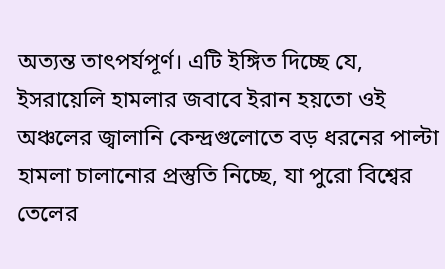অত্যন্ত তাৎপর্যপূর্ণ। এটি ইঙ্গিত দিচ্ছে যে, ইসরায়েলি হামলার জবাবে ইরান হয়তো ওই অঞ্চলের জ্বালানি কেন্দ্রগুলোতে বড় ধরনের পাল্টা হামলা চালানোর প্রস্তুতি নিচ্ছে, যা পুরো বিশ্বের তেলের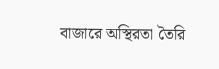বাজারে অস্থিরতা তৈরি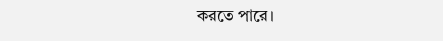করতে পারে।